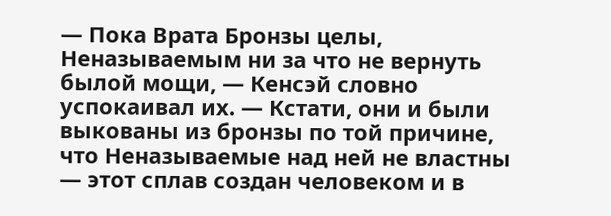— Пока Врата Бронзы целы, Неназываемым ни за что не вернуть былой мощи, — Кенсэй словно успокаивал их. — Кстати, они и были выкованы из бронзы по той причине, что Неназываемые над ней не властны — этот сплав создан человеком и в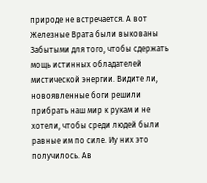природе не встречается. А вот Железные Врата были выкованы Забытыми для того, чтобы сдержать мощь истинных обладателей мистической энергии. Видите ли, новоявленные боги решили прибрать наш мир к рукам и не хотели, чтобы среди людей были равные им по силе. Иу них это получилось. Ав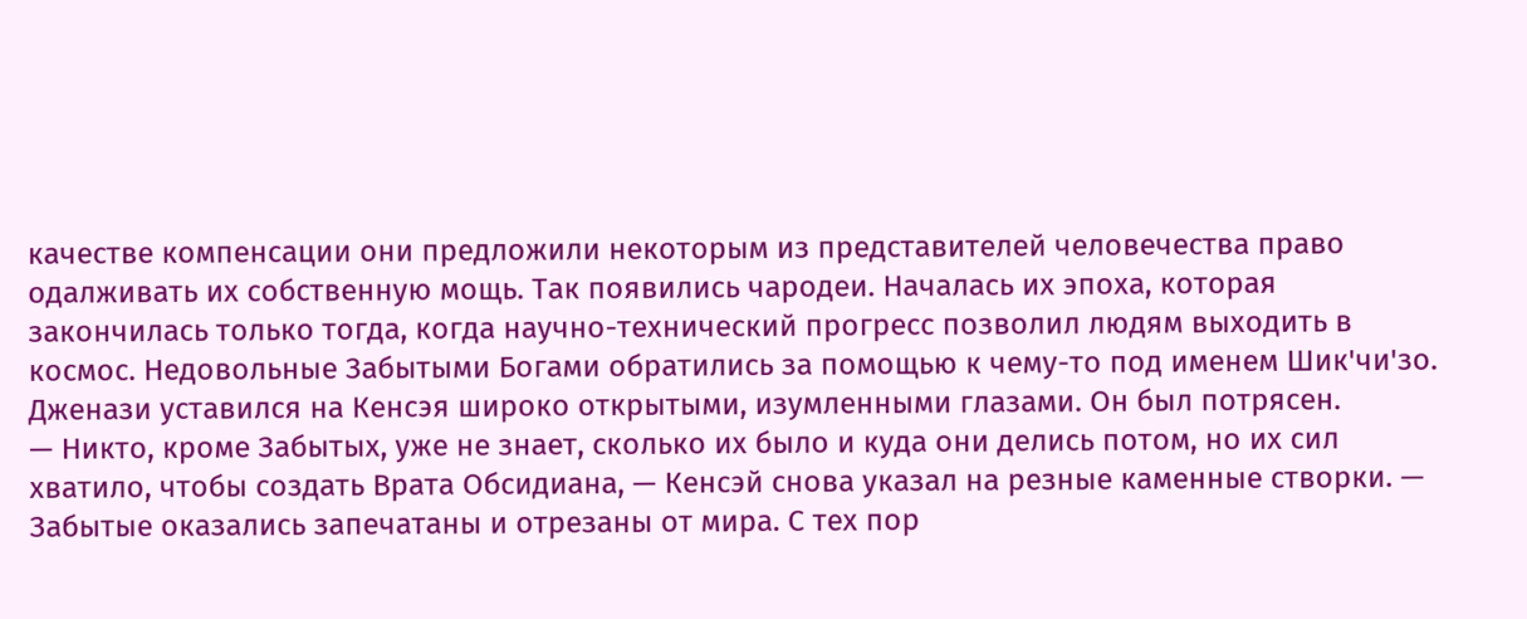качестве компенсации они предложили некоторым из представителей человечества право одалживать их собственную мощь. Так появились чародеи. Началась их эпоха, которая закончилась только тогда, когда научно-технический прогресс позволил людям выходить в космос. Недовольные Забытыми Богами обратились за помощью к чему-то под именем Шик'чи'зо.
Дженази уставился на Кенсэя широко открытыми, изумленными глазами. Он был потрясен.
— Никто, кроме Забытых, уже не знает, сколько их было и куда они делись потом, но их сил хватило, чтобы создать Врата Обсидиана, — Кенсэй снова указал на резные каменные створки. — Забытые оказались запечатаны и отрезаны от мира. С тех пор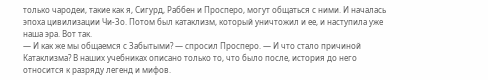только чародеи, такие как я, Сигурд, Раббен и Просперо, могут общаться с ними. И началась эпоха цивилизации Чи-Зо. Потом был катаклизм, который уничтожил и ее, и наступила уже наша эра. Вот так.
— И как же мы общаемся с Забытыми? — спросил Просперо. — И что стало причиной Катаклизма? В наших учебниках описано только то, что было после, история до него относится к разряду легенд и мифов.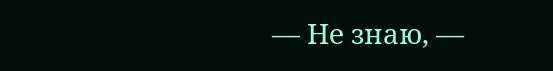— Не знаю, —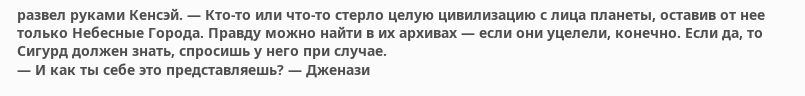развел руками Кенсэй. — Кто-то или что-то стерло целую цивилизацию с лица планеты, оставив от нее только Небесные Города. Правду можно найти в их архивах — если они уцелели, конечно. Если да, то Сигурд должен знать, спросишь у него при случае.
— И как ты себе это представляешь? — Дженази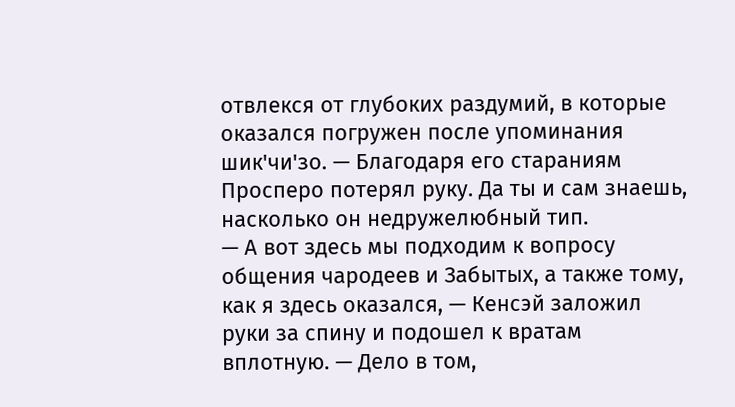отвлекся от глубоких раздумий, в которые оказался погружен после упоминания шик'чи'зо. — Благодаря его стараниям Просперо потерял руку. Да ты и сам знаешь, насколько он недружелюбный тип.
— А вот здесь мы подходим к вопросу общения чародеев и Забытых, а также тому, как я здесь оказался, — Кенсэй заложил руки за спину и подошел к вратам вплотную. — Дело в том,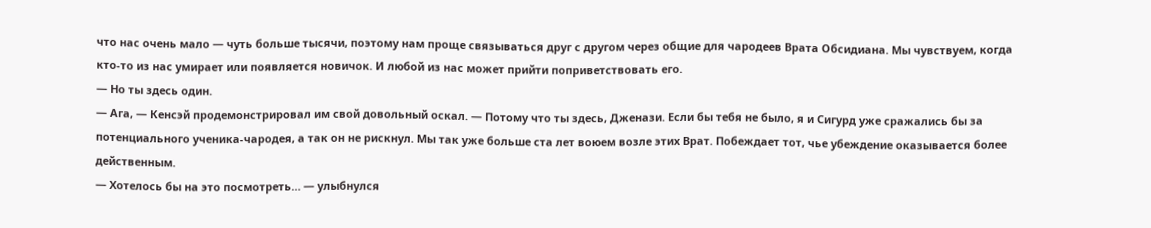что нас очень мало — чуть больше тысячи, поэтому нам проще связываться друг с другом через общие для чародеев Врата Обсидиана. Мы чувствуем, когда кто-то из нас умирает или появляется новичок. И любой из нас может прийти поприветствовать его.
— Но ты здесь один.
— Ага, — Кенсэй продемонстрировал им свой довольный оскал. — Потому что ты здесь, Дженази. Если бы тебя не было, я и Сигурд уже сражались бы за потенциального ученика-чародея, а так он не рискнул. Мы так уже больше ста лет воюем возле этих Врат. Побеждает тот, чье убеждение оказывается более действенным.
— Хотелось бы на это посмотреть… — улыбнулся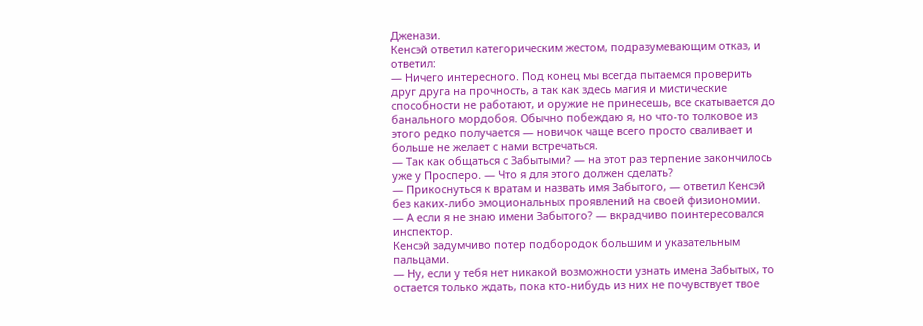Дженази.
Кенсэй ответил категорическим жестом, подразумевающим отказ, и ответил:
— Ничего интересного. Под конец мы всегда пытаемся проверить друг друга на прочность, а так как здесь магия и мистические способности не работают, и оружие не принесешь, все скатывается до банального мордобоя. Обычно побеждаю я, но что-то толковое из этого редко получается — новичок чаще всего просто сваливает и больше не желает с нами встречаться.
— Так как общаться с Забытыми? — на этот раз терпение закончилось уже у Просперо. — Что я для этого должен сделать?
— Прикоснуться к вратам и назвать имя Забытого, — ответил Кенсэй без каких-либо эмоциональных проявлений на своей физиономии.
— А если я не знаю имени Забытого? — вкрадчиво поинтересовался инспектор.
Кенсэй задумчиво потер подбородок большим и указательным пальцами.
— Ну, если у тебя нет никакой возможности узнать имена Забытых, то остается только ждать, пока кто-нибудь из них не почувствует твое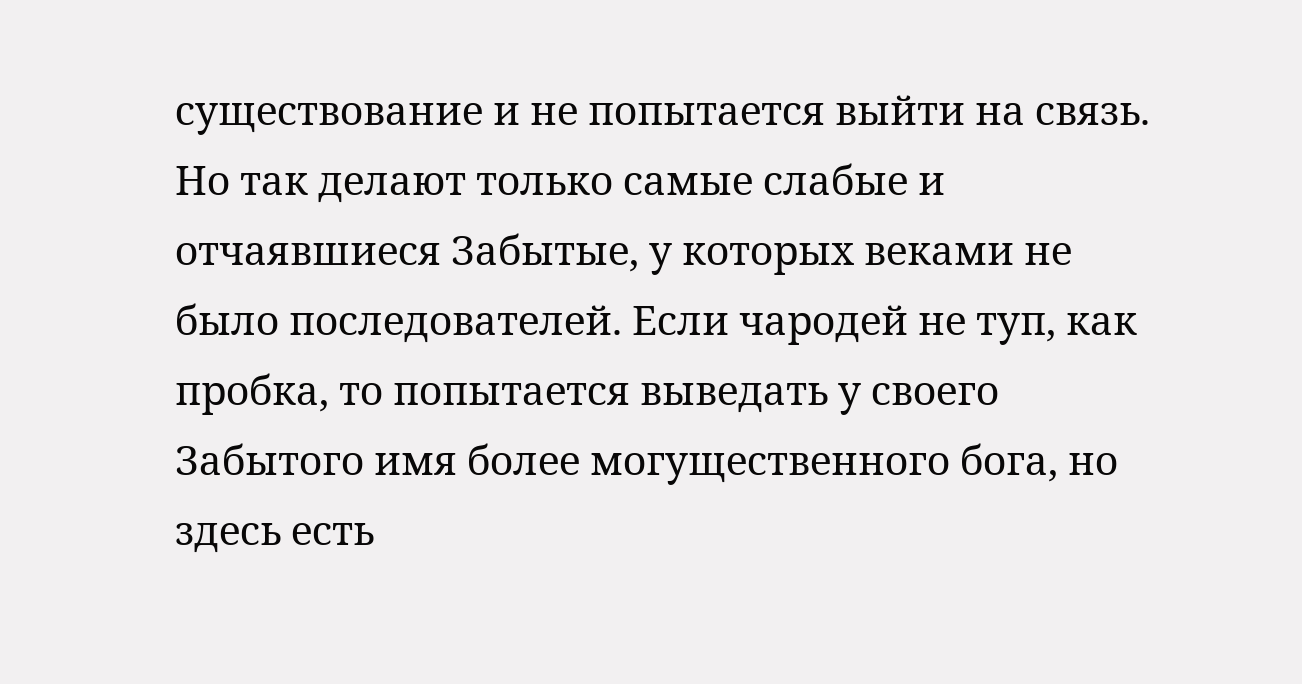существование и не попытается выйти на связь. Но так делают только самые слабые и отчаявшиеся Забытые, у которых веками не было последователей. Если чародей не туп, как пробка, то попытается выведать у своего Забытого имя более могущественного бога, но здесь есть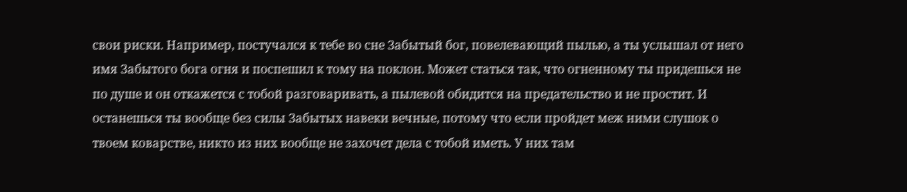свои риски. Например, постучался к тебе во сне Забытый бог, повелевающий пылью, а ты услышал от него имя Забытого бога огня и поспешил к тому на поклон. Может статься так, что огненному ты придешься не по душе и он откажется с тобой разговаривать, а пылевой обидится на предательство и не простит. И останешься ты вообще без силы Забытых навеки вечные, потому что если пройдет меж ними слушок о твоем коварстве, никто из них вообще не захочет дела с тобой иметь. У них там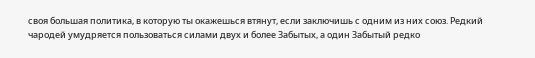своя большая политика, в которую ты окажешься втянут, если заключишь с одним из них союз. Редкий чародей умудряется пользоваться силами двух и более Забытых, а один Забытый редко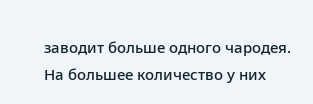заводит больше одного чародея. На большее количество у них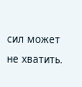сил может не хватить.